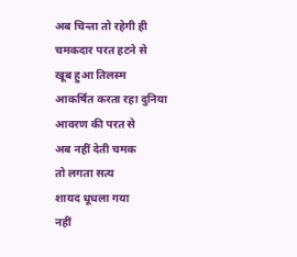अब चिन्ता तो रहेगी ही
चमकदार परत हटने से
खूब हुआ तिलस्म
आकर्षित करता रहा दुनिया
आवरण की परत से
अब नहीं देती चमक
तो लगता सत्य
शायद धूधला गया
नहीं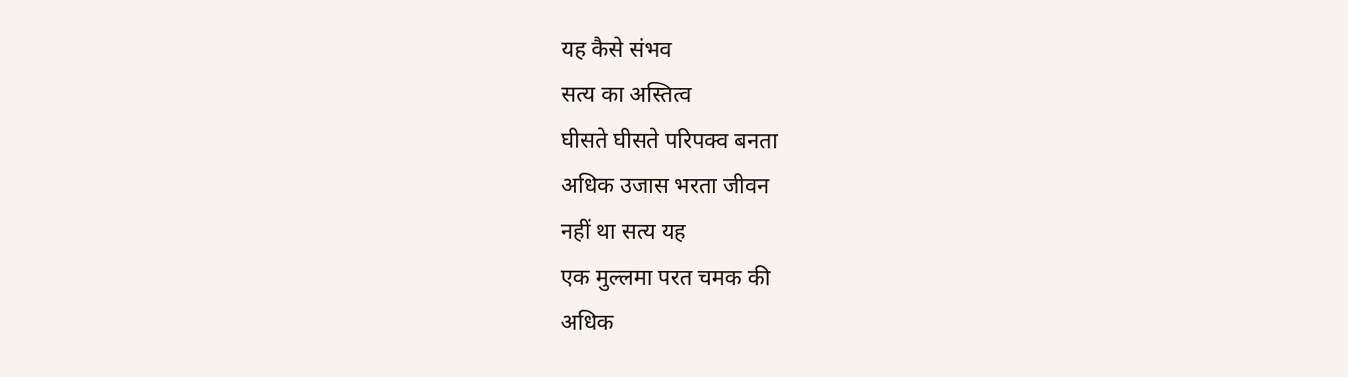यह कैसे संभव
सत्य का अस्तित्व
घीसते घीसते परिपक्व बनता
अधिक उजास भरता जीवन
नहीं था सत्य यह
एक मुल्लमा परत चमक की
अधिक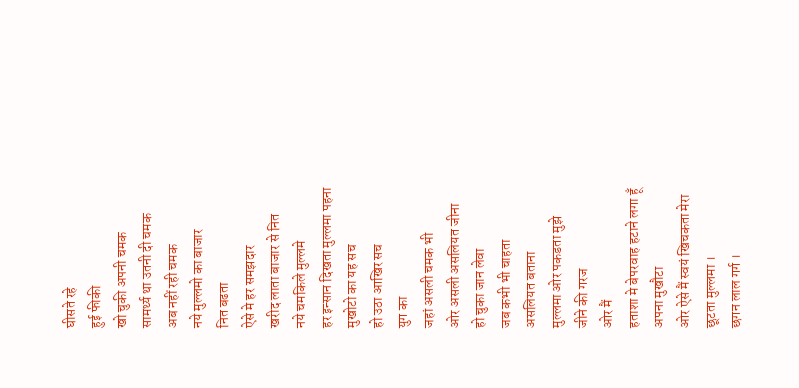घीसते रहे
हुई फीकी
खो चुकी अपनी चमक
सामर्थ्य था उतनी दी चमक
अब नहीं रही चमक
नये मुल्लमो का बाजार
नित बढता
ऐसे मे हर समझदार
खरीद लाता बाजार से नित
नये चमकिले मुल्लमे
हर इन्सान दिखता मुल्लमा पहना
मुखोटो का यह सच
हो उठा आखिर सच
युग का
जहां असली चमक भी
ओर असली असलियत जीना
हो चुका जान लेवा
जब कभी भी चाहता
असलियत बताना
मुल्लमा ओर पकडता मुझे
जीने की गरज
ओर मैं
हताशा मे बेपरवाह हटाने लगा हूँ
अपना मुखौटा
ओर ऐसे मैं स्वयं खिचकता मेरा
छूटता मुल्लमा ।
छगन लाल गर्ग ।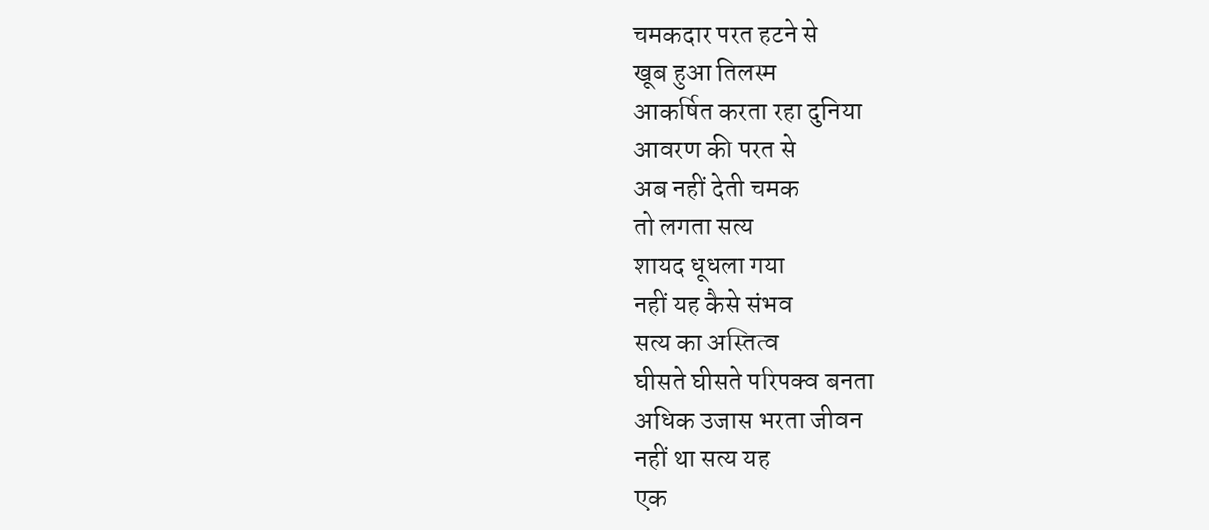चमकदार परत हटने से
खूब हुआ तिलस्म
आकर्षित करता रहा दुनिया
आवरण की परत से
अब नहीं देती चमक
तो लगता सत्य
शायद धूधला गया
नहीं यह कैसे संभव
सत्य का अस्तित्व
घीसते घीसते परिपक्व बनता
अधिक उजास भरता जीवन
नहीं था सत्य यह
एक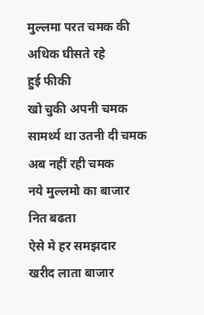मुल्लमा परत चमक की
अधिक घीसते रहे
हुई फीकी
खो चुकी अपनी चमक
सामर्थ्य था उतनी दी चमक
अब नहीं रही चमक
नये मुल्लमो का बाजार
नित बढता
ऐसे मे हर समझदार
खरीद लाता बाजार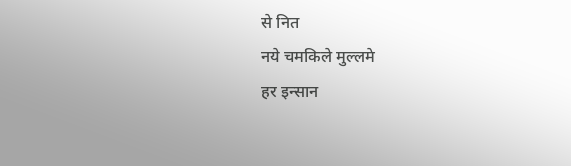से नित
नये चमकिले मुल्लमे
हर इन्सान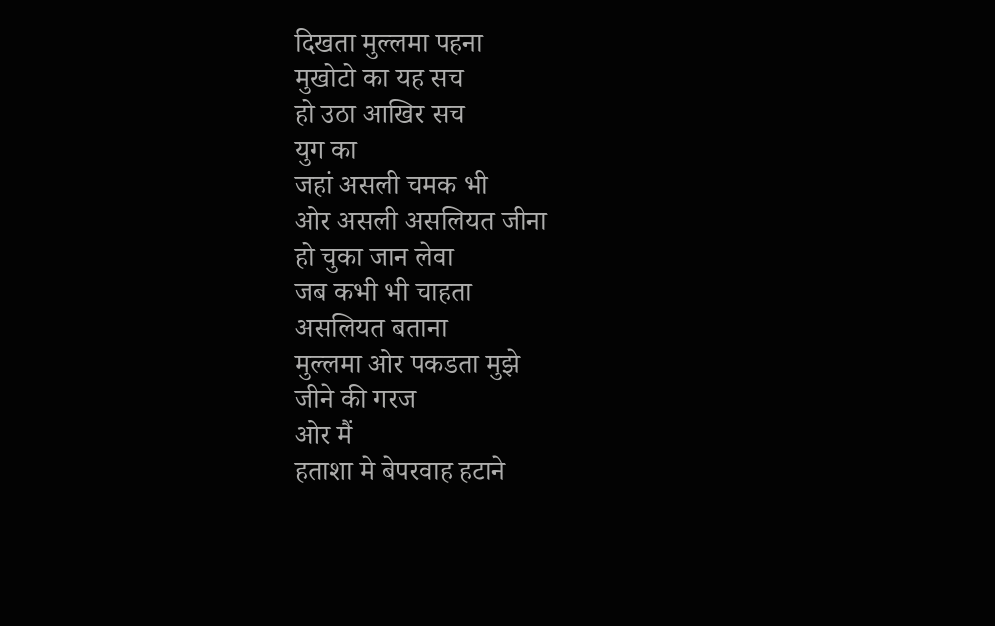दिखता मुल्लमा पहना
मुखोटो का यह सच
हो उठा आखिर सच
युग का
जहां असली चमक भी
ओर असली असलियत जीना
हो चुका जान लेवा
जब कभी भी चाहता
असलियत बताना
मुल्लमा ओर पकडता मुझे
जीने की गरज
ओर मैं
हताशा मे बेपरवाह हटाने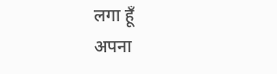लगा हूँ
अपना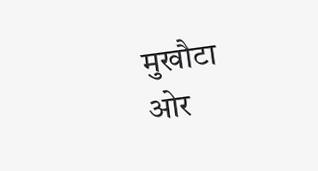मुखौटा
ओर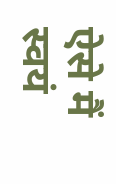ऐसे मैं स्वयं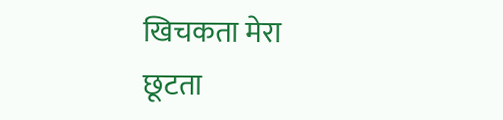खिचकता मेरा
छूटता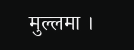मुल्लमा ।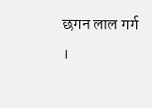छगन लाल गर्ग ।